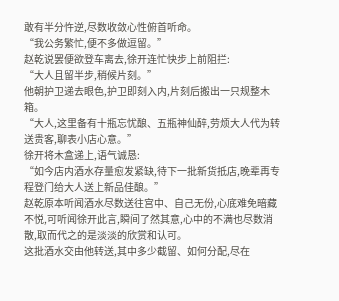敢有半分忤逆,尽数收敛心性俯首听命。
“我公务繁忙,便不多做逗留。”
赵乾说罢便欲登车离去,徐开连忙快步上前阻拦:
“大人且留半步,稍候片刻。”
他朝护卫递去眼色,护卫即刻入内,片刻后搬出一只规整木箱。
“大人,这里备有十瓶忘忧酿、五瓶神仙醉,劳烦大人代为转送贵客,聊表小店心意。”
徐开将木盒递上,语气诚恳:
“如今店内酒水存量愈发紧缺,待下一批新货抵店,晚辈再专程登门给大人送上新品佳酿。”
赵乾原本听闻酒水尽数送往宫中、自己无份,心底难免暗藏不悦,可听闻徐开此言,瞬间了然其意,心中的不满也尽数消散,取而代之的是淡淡的欣赏和认可。
这批酒水交由他转送,其中多少截留、如何分配,尽在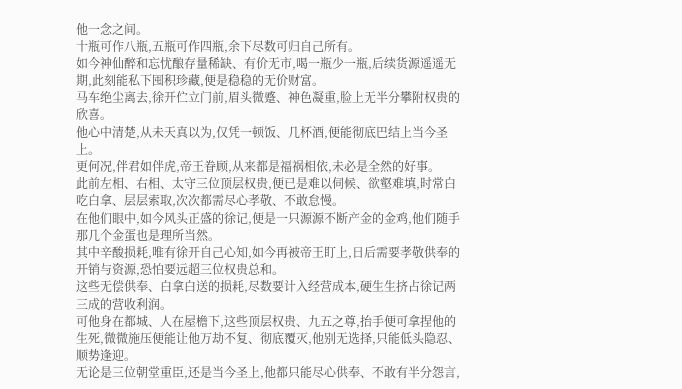他一念之间。
十瓶可作八瓶,五瓶可作四瓶,余下尽数可归自己所有。
如今神仙醉和忘忧酿存量稀缺、有价无市,喝一瓶少一瓶,后续货源遥遥无期,此刻能私下囤积珍藏,便是稳稳的无价财富。
马车绝尘离去,徐开伫立门前,眉头微蹙、神色凝重,脸上无半分攀附权贵的欣喜。
他心中清楚,从未天真以为,仅凭一顿饭、几杯酒,便能彻底巴结上当今圣上。
更何况,伴君如伴虎,帝王眷顾,从来都是福祸相依,未必是全然的好事。
此前左相、右相、太守三位顶层权贵,便已是难以伺候、欲壑难填,时常白吃白拿、层层索取,次次都需尽心孝敬、不敢怠慢。
在他们眼中,如今风头正盛的徐记,便是一只源源不断产金的金鸡,他们随手那几个金蛋也是理所当然。
其中辛酸损耗,唯有徐开自己心知,如今再被帝王盯上,日后需要孝敬供奉的开销与资源,恐怕要远超三位权贵总和。
这些无偿供奉、白拿白送的损耗,尽数要计入经营成本,硬生生挤占徐记两三成的营收利润。
可他身在都城、人在屋檐下,这些顶层权贵、九五之尊,抬手便可拿捏他的生死,微微施压便能让他万劫不复、彻底覆灭,他别无选择,只能低头隐忍、顺势逢迎。
无论是三位朝堂重臣,还是当今圣上,他都只能尽心供奉、不敢有半分怨言,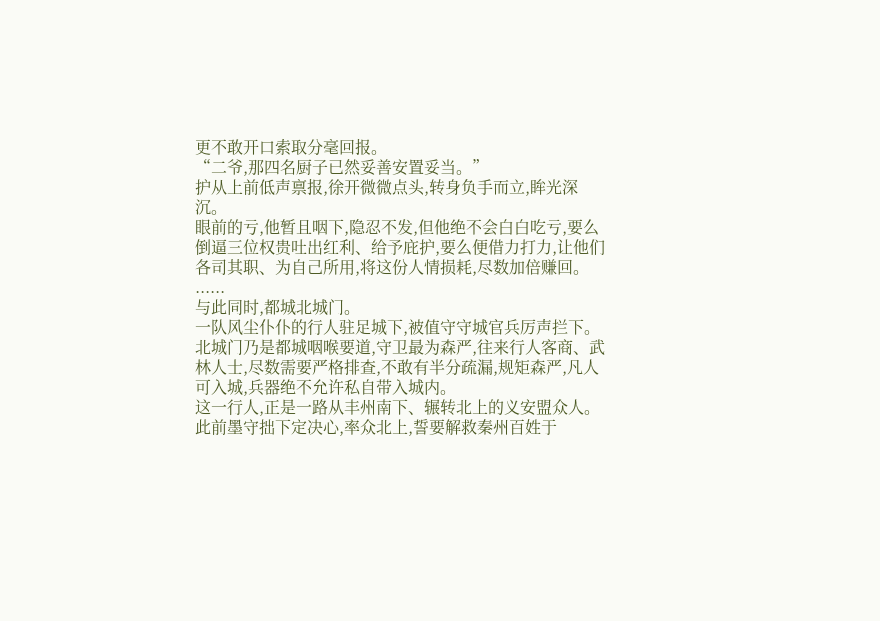更不敢开口索取分毫回报。
“二爷,那四名厨子已然妥善安置妥当。”
护从上前低声禀报,徐开微微点头,转身负手而立,眸光深沉。
眼前的亏,他暂且咽下,隐忍不发,但他绝不会白白吃亏,要么倒逼三位权贵吐出红利、给予庇护,要么便借力打力,让他们各司其职、为自己所用,将这份人情损耗,尽数加倍赚回。
......
与此同时,都城北城门。
一队风尘仆仆的行人驻足城下,被值守守城官兵厉声拦下。
北城门乃是都城咽喉要道,守卫最为森严,往来行人客商、武林人士,尽数需要严格排查,不敢有半分疏漏,规矩森严,凡人可入城,兵器绝不允许私自带入城内。
这一行人,正是一路从丰州南下、辗转北上的义安盟众人。
此前墨守拙下定决心,率众北上,誓要解救秦州百姓于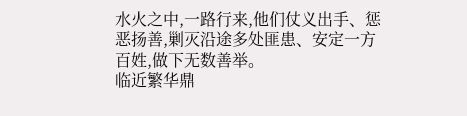水火之中,一路行来,他们仗义出手、惩恶扬善,剿灭沿途多处匪患、安定一方百姓,做下无数善举。
临近繁华鼎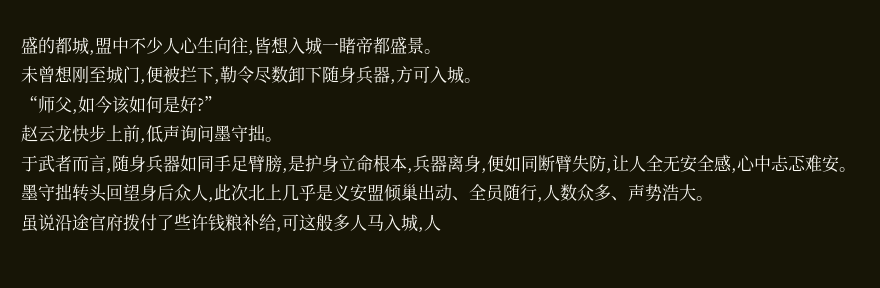盛的都城,盟中不少人心生向往,皆想入城一睹帝都盛景。
未曾想刚至城门,便被拦下,勒令尽数卸下随身兵器,方可入城。
“师父,如今该如何是好?”
赵云龙快步上前,低声询问墨守拙。
于武者而言,随身兵器如同手足臂膀,是护身立命根本,兵器离身,便如同断臂失防,让人全无安全感,心中忐忑难安。
墨守拙转头回望身后众人,此次北上几乎是义安盟倾巢出动、全员随行,人数众多、声势浩大。
虽说沿途官府拨付了些许钱粮补给,可这般多人马入城,人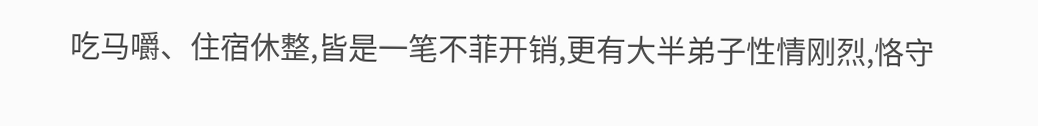吃马嚼、住宿休整,皆是一笔不菲开销,更有大半弟子性情刚烈,恪守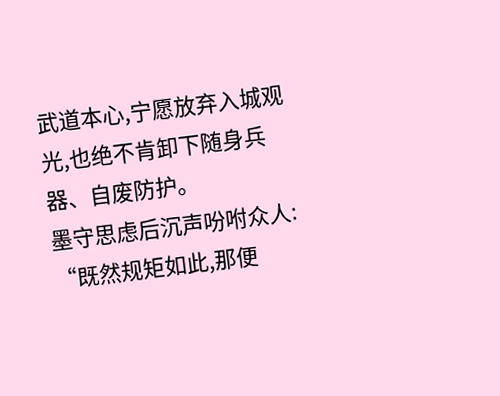武道本心,宁愿放弃入城观光,也绝不肯卸下随身兵器、自废防护。
墨守思虑后沉声吩咐众人:
“既然规矩如此,那便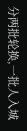分两批轮换,一批人入城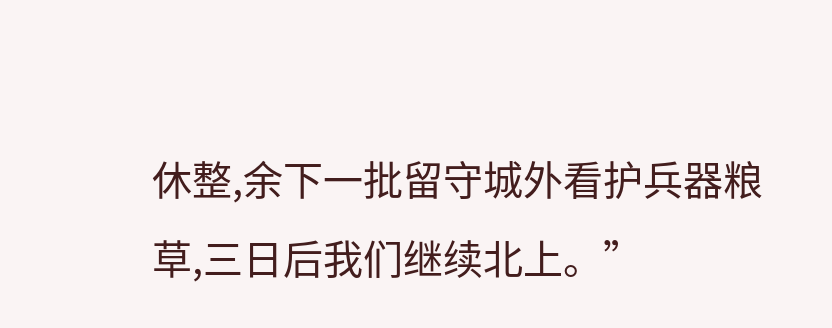休整,余下一批留守城外看护兵器粮草,三日后我们继续北上。”